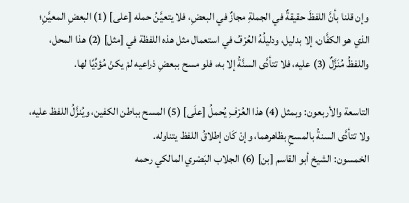وإن قلنا بأنَّ اللفظَ حقيقةٌ في الجملةِ مجازٌ في البعضِ، فلا يتعيَّنُ حمله [على] (1) البعضِ المعيَّنِ؛ الذي هو الكفَّان، إلا بدليل، ودليلُهُ العُرْفُ في استعمال مثل هذه اللفظة في [مثل] (2) هذا المحل، واللفظُ مُنَزَّلٌ (3) عليه، فلا تتأدَّى السنَّةُ إلا به، فلو مسح ببعضِ ذراعيه لمْ يكنْ مُؤدِّيًا لها.

التاسعة والأربعون: وبمثل (4) هذا العُرْفِ يُحملُ [علَى] (5) المسح بباطن الكفين، ويُنزَّلُ اللفظ عليه، ولا تتأدَّى السنةُ بالمسحِ بظاهرهما، وإنْ كَان إطلاقُ اللفظ يتناوله.
الخمسون: الشيخ أبو القاسم [بن] (6) الجلاب البَصْري المالكي رحمه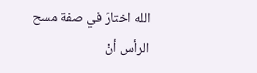الله اختارَ في صفة مسح الرأس أنْ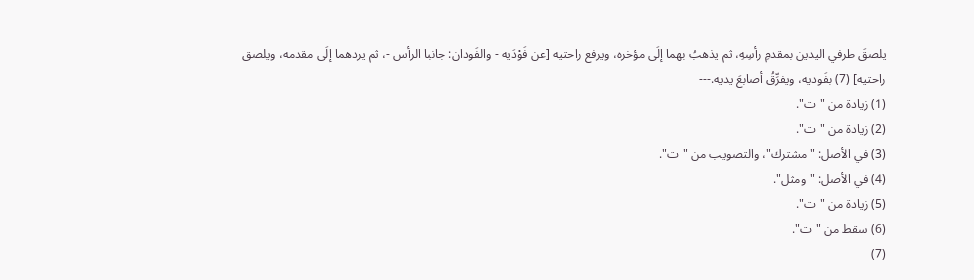يلصقَ طرفي اليدين بمقدمِ رأسِهِ، ثم يذهبُ بهما إلَى مؤخره، ويرفع راحتيه [عن فَوْدَيه - والفَودان: جانبا الرأس -، ثم يردهما إلَى مقدمه، ويلصق راحتيه] (7) بفَوديه، ويفرِّقُ أصابعَ يديه.---
(1) زيادة من "ت".
(2) زيادة من "ت".
(3) في الأصل: "مشترك"، والتصويب من "ت".
(4) في الأصل: "ومثل".
(5) زيادة من "ت".
(6) سقط من "ت".
(7)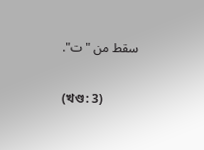سقط من "ت".

(খণ্ড: 3)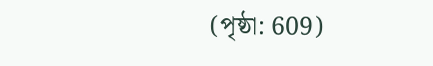(পৃষ্ঠা: 609)